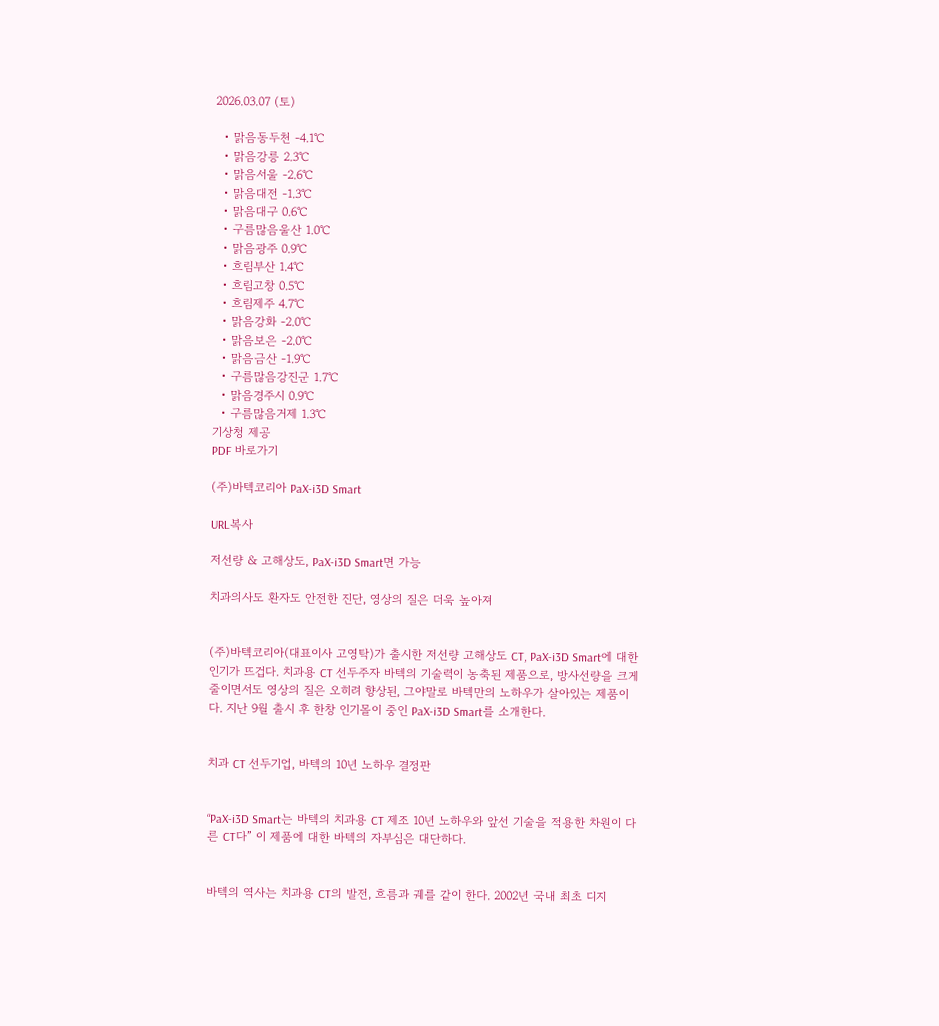2026.03.07 (토)

  • 맑음동두천 -4.1℃
  • 맑음강릉 2.3℃
  • 맑음서울 -2.6℃
  • 맑음대전 -1.3℃
  • 맑음대구 0.6℃
  • 구름많음울산 1.0℃
  • 맑음광주 0.9℃
  • 흐림부산 1.4℃
  • 흐림고창 0.5℃
  • 흐림제주 4.7℃
  • 맑음강화 -2.0℃
  • 맑음보은 -2.0℃
  • 맑음금산 -1.9℃
  • 구름많음강진군 1.7℃
  • 맑음경주시 0.9℃
  • 구름많음거제 1.3℃
기상청 제공
PDF 바로가기

(주)바텍코리아 PaX-i3D Smart

URL복사

저선량 & 고해상도, PaX-i3D Smart면 가능

치과의사도 환자도 안전한 진단, 영상의 질은 더욱 높아져


(주)바텍코리아(대표이사 고영탁)가 출시한 저선량 고해상도 CT, PaX-i3D Smart에 대한 인기가 뜨겁다. 치과용 CT 선두주자 바텍의 기술력이 농축된 제품으로, 방사선량을 크게 줄이면서도 영상의 질은 오히려 향상된, 그야말로 바텍만의 노하우가 살아있는 제품이다. 지난 9월 출시 후 한창 인기몰이 중인 PaX-i3D Smart를 소개한다.


치과 CT 선두기업, 바텍의 10년 노하우 결정판


“PaX-i3D Smart는 바텍의 치과용 CT 제조 10년 노하우와 앞선 기술을 적용한 차원이 다른 CT다” 이 제품에 대한 바텍의 자부심은 대단하다.


바텍의 역사는 치과용 CT의 발전, 흐름과 궤를 같이 한다. 2002년 국내 최초 디지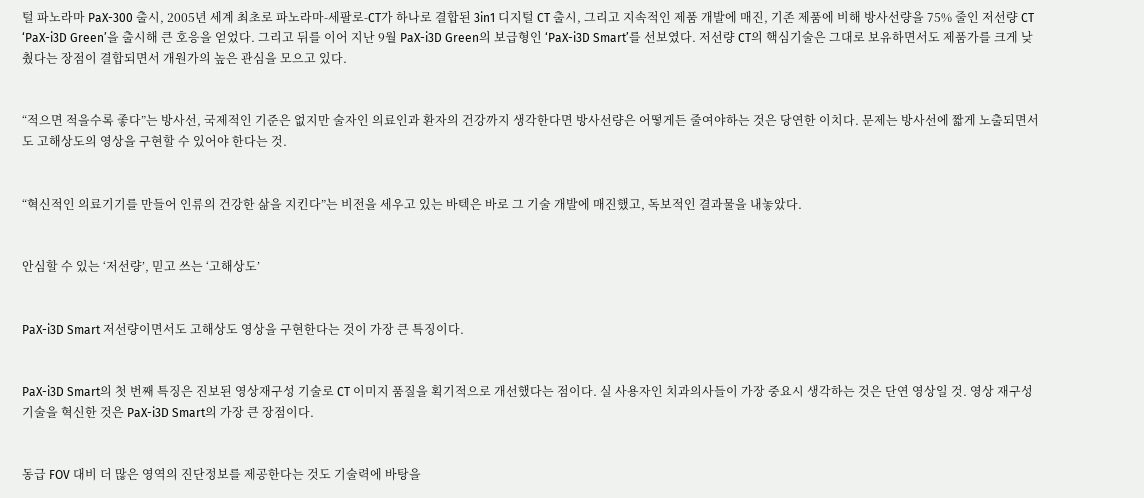털 파노라마 PaX-300 출시, 2005년 세계 최초로 파노라마-세팔로-CT가 하나로 결합된 3in1 디지털 CT 출시, 그리고 지속적인 제품 개발에 매진, 기존 제품에 비해 방사선량을 75% 줄인 저선량 CT ‘PaX-i3D Green’을 출시해 큰 호응을 얻었다. 그리고 뒤를 이어 지난 9월 PaX-i3D Green의 보급형인 ‘PaX-i3D Smart’를 선보였다. 저선량 CT의 핵심기술은 그대로 보유하면서도 제품가를 크게 낮췄다는 장점이 결합되면서 개원가의 높은 관심을 모으고 있다.


“적으면 적을수록 좋다”는 방사선, 국제적인 기준은 없지만 술자인 의료인과 환자의 건강까지 생각한다면 방사선량은 어떻게든 줄여야하는 것은 당연한 이치다. 문제는 방사선에 짧게 노출되면서도 고해상도의 영상을 구현할 수 있어야 한다는 것.


“혁신적인 의료기기를 만들어 인류의 건강한 삶을 지킨다”는 비전을 세우고 있는 바텍은 바로 그 기술 개발에 매진했고, 독보적인 결과물을 내놓았다.


안심할 수 있는 ‘저선량’, 믿고 쓰는 ‘고해상도’


PaX-i3D Smart 저선량이면서도 고해상도 영상을 구현한다는 것이 가장 큰 특징이다.


PaX-i3D Smart의 첫 번째 특징은 진보된 영상재구성 기술로 CT 이미지 품질을 획기적으로 개선했다는 점이다. 실 사용자인 치과의사들이 가장 중요시 생각하는 것은 단연 영상일 것. 영상 재구성 기술을 혁신한 것은 PaX-i3D Smart의 가장 큰 장점이다.


동급 FOV 대비 더 많은 영역의 진단정보를 제공한다는 것도 기술력에 바탕을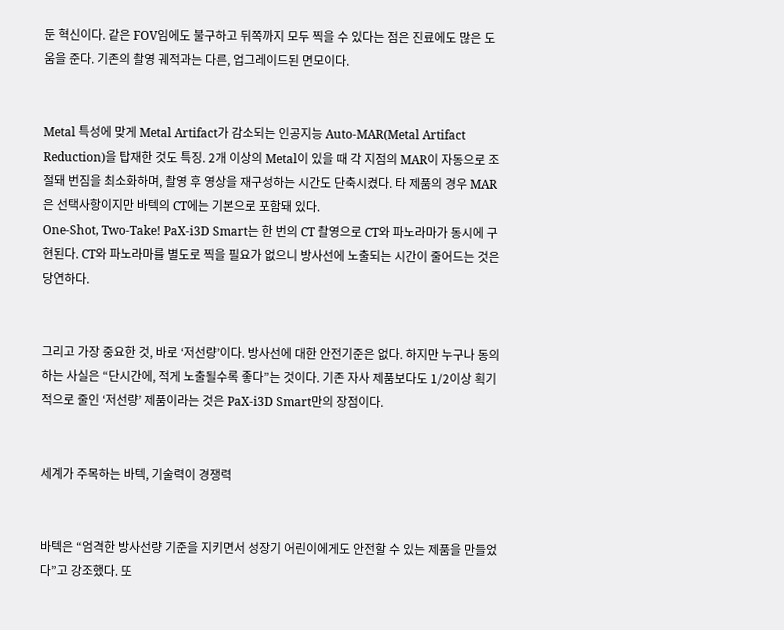둔 혁신이다. 같은 FOV임에도 불구하고 뒤쪽까지 모두 찍을 수 있다는 점은 진료에도 많은 도움을 준다. 기존의 촬영 궤적과는 다른, 업그레이드된 면모이다.


Metal 특성에 맞게 Metal Artifact가 감소되는 인공지능 Auto-MAR(Metal Artifact Reduction)을 탑재한 것도 특징. 2개 이상의 Metal이 있을 때 각 지점의 MAR이 자동으로 조절돼 번짐을 최소화하며, 촬영 후 영상을 재구성하는 시간도 단축시켰다. 타 제품의 경우 MAR은 선택사항이지만 바텍의 CT에는 기본으로 포함돼 있다.
One-Shot, Two-Take! PaX-i3D Smart는 한 번의 CT 촬영으로 CT와 파노라마가 동시에 구현된다. CT와 파노라마를 별도로 찍을 필요가 없으니 방사선에 노출되는 시간이 줄어드는 것은 당연하다.


그리고 가장 중요한 것, 바로 ‘저선량’이다. 방사선에 대한 안전기준은 없다. 하지만 누구나 동의하는 사실은 “단시간에, 적게 노출될수록 좋다”는 것이다. 기존 자사 제품보다도 1/2이상 획기적으로 줄인 ‘저선량’ 제품이라는 것은 PaX-i3D Smart만의 장점이다.


세계가 주목하는 바텍, 기술력이 경쟁력


바텍은 “엄격한 방사선량 기준을 지키면서 성장기 어린이에게도 안전할 수 있는 제품을 만들었다”고 강조했다. 또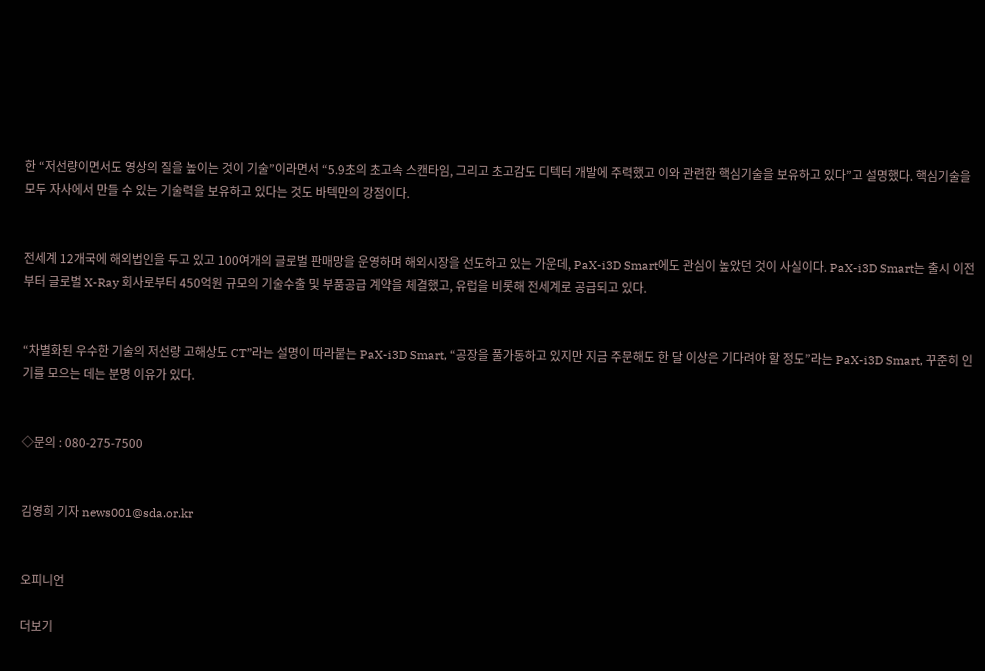한 “저선량이면서도 영상의 질을 높이는 것이 기술”이라면서 “5.9초의 초고속 스캔타임, 그리고 초고감도 디텍터 개발에 주력했고 이와 관련한 핵심기술을 보유하고 있다”고 설명했다. 핵심기술을 모두 자사에서 만들 수 있는 기술력을 보유하고 있다는 것도 바텍만의 강점이다.


전세계 12개국에 해외법인을 두고 있고 100여개의 글로벌 판매망을 운영하며 해외시장을 선도하고 있는 가운데, PaX-i3D Smart에도 관심이 높았던 것이 사실이다. PaX-i3D Smart는 출시 이전부터 글로벌 X-Ray 회사로부터 450억원 규모의 기술수출 및 부품공급 계약을 체결했고, 유럽을 비롯해 전세계로 공급되고 있다.


“차별화된 우수한 기술의 저선량 고해상도 CT”라는 설명이 따라붙는 PaX-i3D Smart, “공장을 풀가동하고 있지만 지금 주문해도 한 달 이상은 기다려야 할 정도”라는 PaX-i3D Smart, 꾸준히 인기를 모으는 데는 분명 이유가 있다.


◇문의 : 080-275-7500


김영희 기자 news001@sda.or.kr


오피니언

더보기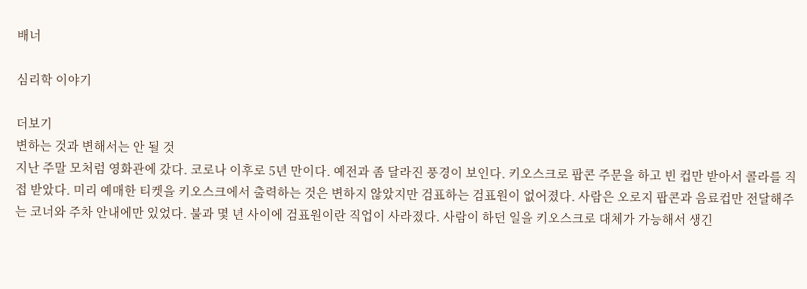배너

심리학 이야기

더보기
변하는 것과 변해서는 안 될 것
지난 주말 모처럼 영화관에 갔다. 코로나 이후로 5년 만이다. 예전과 좀 달라진 풍경이 보인다. 키오스크로 팝콘 주문을 하고 빈 컵만 받아서 콜라를 직접 받았다. 미리 예매한 티켓을 키오스크에서 출력하는 것은 변하지 않았지만 검표하는 검표원이 없어졌다. 사람은 오로지 팝콘과 음료컵만 전달해주는 코너와 주차 안내에만 있었다. 불과 몇 년 사이에 검표원이란 직업이 사라졌다. 사람이 하던 일을 키오스크로 대체가 가능해서 생긴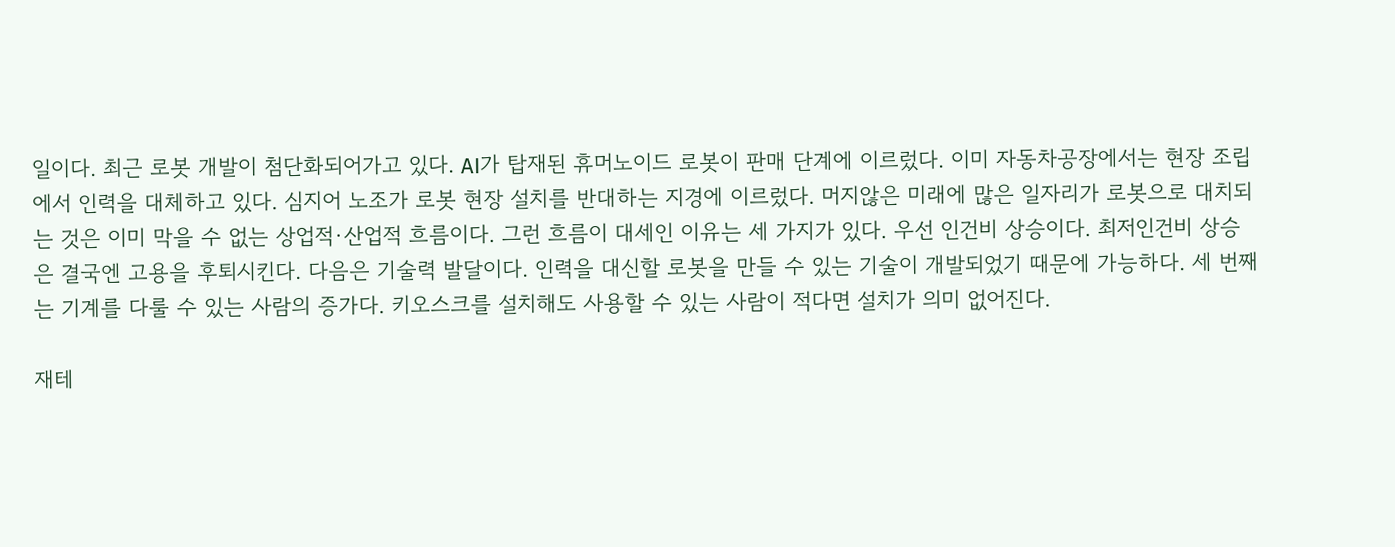일이다. 최근 로봇 개발이 첨단화되어가고 있다. AI가 탑재된 휴머노이드 로봇이 판매 단계에 이르렀다. 이미 자동차공장에서는 현장 조립에서 인력을 대체하고 있다. 심지어 노조가 로봇 현장 설치를 반대하는 지경에 이르렀다. 머지않은 미래에 많은 일자리가 로봇으로 대치되는 것은 이미 막을 수 없는 상업적·산업적 흐름이다. 그런 흐름이 대세인 이유는 세 가지가 있다. 우선 인건비 상승이다. 최저인건비 상승은 결국엔 고용을 후퇴시킨다. 다음은 기술력 발달이다. 인력을 대신할 로봇을 만들 수 있는 기술이 개발되었기 때문에 가능하다. 세 번째는 기계를 다룰 수 있는 사람의 증가다. 키오스크를 설치해도 사용할 수 있는 사람이 적다면 설치가 의미 없어진다.

재테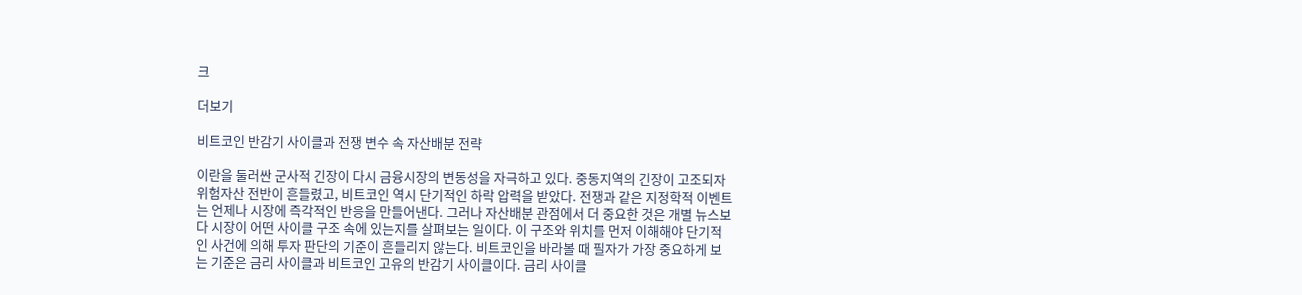크

더보기

비트코인 반감기 사이클과 전쟁 변수 속 자산배분 전략

이란을 둘러싼 군사적 긴장이 다시 금융시장의 변동성을 자극하고 있다. 중동지역의 긴장이 고조되자 위험자산 전반이 흔들렸고, 비트코인 역시 단기적인 하락 압력을 받았다. 전쟁과 같은 지정학적 이벤트는 언제나 시장에 즉각적인 반응을 만들어낸다. 그러나 자산배분 관점에서 더 중요한 것은 개별 뉴스보다 시장이 어떤 사이클 구조 속에 있는지를 살펴보는 일이다. 이 구조와 위치를 먼저 이해해야 단기적인 사건에 의해 투자 판단의 기준이 흔들리지 않는다. 비트코인을 바라볼 때 필자가 가장 중요하게 보는 기준은 금리 사이클과 비트코인 고유의 반감기 사이클이다. 금리 사이클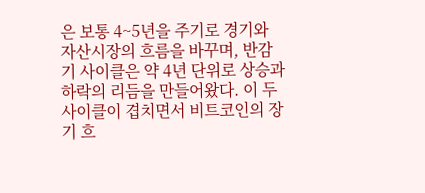은 보통 4~5년을 주기로 경기와 자산시장의 흐름을 바꾸며, 반감기 사이클은 약 4년 단위로 상승과 하락의 리듬을 만들어왔다. 이 두 사이클이 겹치면서 비트코인의 장기 흐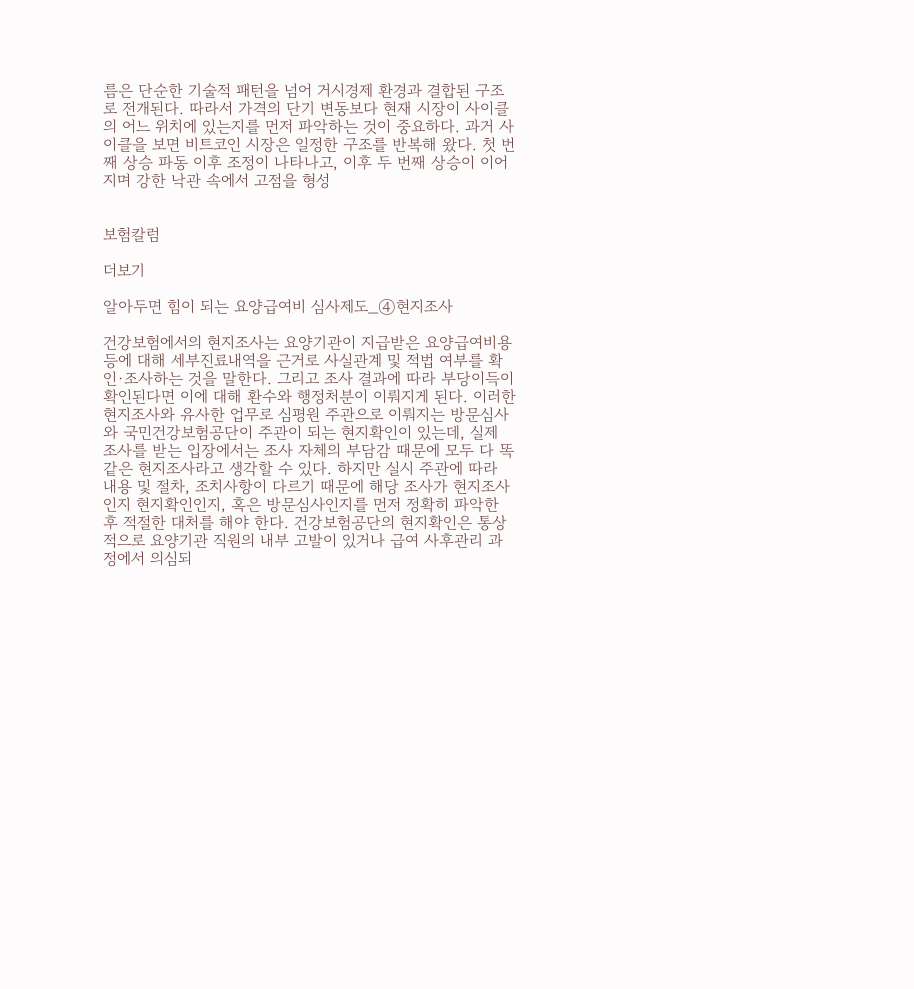름은 단순한 기술적 패턴을 넘어 거시경제 환경과 결합된 구조로 전개된다. 따라서 가격의 단기 변동보다 현재 시장이 사이클의 어느 위치에 있는지를 먼저 파악하는 것이 중요하다. 과거 사이클을 보면 비트코인 시장은 일정한 구조를 반복해 왔다. 첫 번째 상승 파동 이후 조정이 나타나고, 이후 두 번째 상승이 이어지며 강한 낙관 속에서 고점을 형성


보험칼럼

더보기

알아두면 힘이 되는 요양급여비 심사제도_④현지조사

건강보험에서의 현지조사는 요양기관이 지급받은 요양급여비용 등에 대해 세부진료내역을 근거로 사실관계 및 적법 여부를 확인·조사하는 것을 말한다. 그리고 조사 결과에 따라 부당이득이 확인된다면 이에 대해 환수와 행정처분이 이뤄지게 된다. 이러한 현지조사와 유사한 업무로 심평원 주관으로 이뤄지는 방문심사와 국민건강보험공단이 주관이 되는 현지확인이 있는데, 실제 조사를 받는 입장에서는 조사 자체의 부담감 때문에 모두 다 똑같은 현지조사라고 생각할 수 있다. 하지만 실시 주관에 따라 내용 및 절차, 조치사항이 다르기 때문에 해당 조사가 현지조사인지 현지확인인지, 혹은 방문심사인지를 먼저 정확히 파악한 후 적절한 대처를 해야 한다. 건강보험공단의 현지확인은 통상적으로 요양기관 직원의 내부 고발이 있거나 급여 사후관리 과정에서 의심되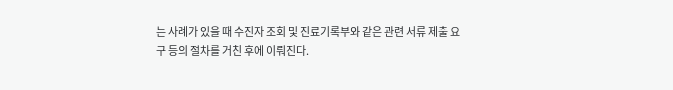는 사례가 있을 때 수진자 조회 및 진료기록부와 같은 관련 서류 제출 요구 등의 절차를 거친 후에 이뤄진다.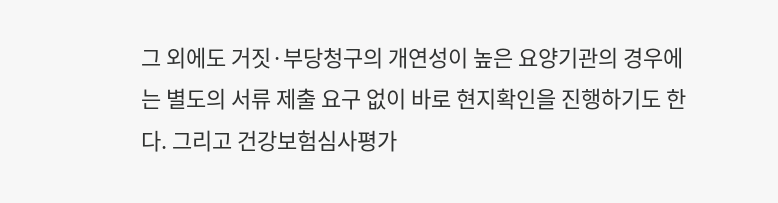그 외에도 거짓·부당청구의 개연성이 높은 요양기관의 경우에는 별도의 서류 제출 요구 없이 바로 현지확인을 진행하기도 한다. 그리고 건강보험심사평가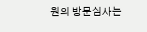원의 방문심사는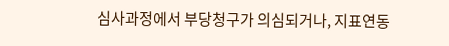심사과정에서 부당청구가 의심되거나, 지표연동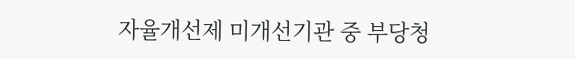자율개선제 미개선기관 중 부당청